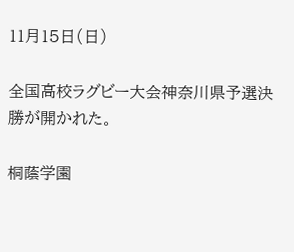11月15日(日)

全国高校ラグビー大会神奈川県予選決勝が開かれた。

桐蔭学園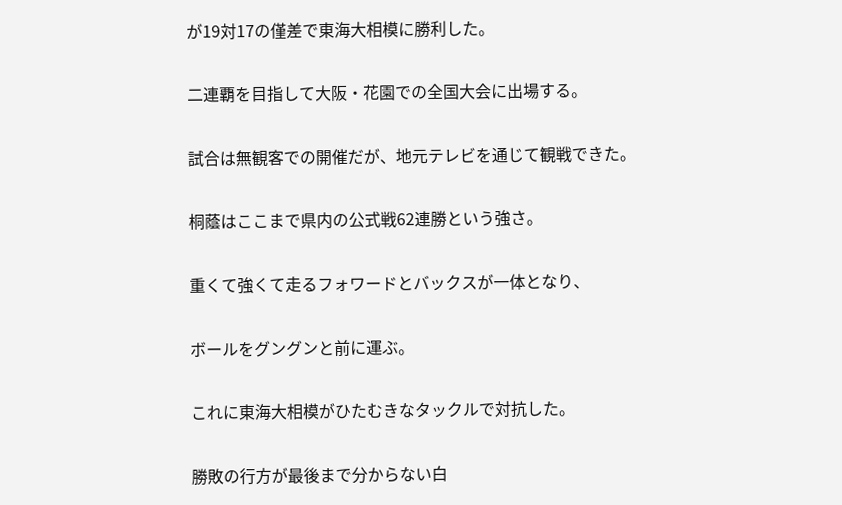が19対17の僅差で東海大相模に勝利した。

二連覇を目指して大阪・花園での全国大会に出場する。

試合は無観客での開催だが、地元テレビを通じて観戦できた。

桐蔭はここまで県内の公式戦62連勝という強さ。

重くて強くて走るフォワードとバックスが一体となり、

ボールをグングンと前に運ぶ。

これに東海大相模がひたむきなタックルで対抗した。

勝敗の行方が最後まで分からない白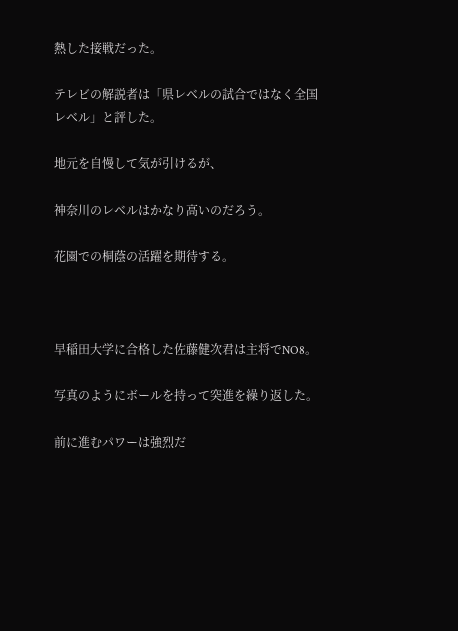熱した接戦だった。

テレビの解説者は「県レベルの試合ではなく全国レベル」と評した。

地元を自慢して気が引けるが、

神奈川のレベルはかなり高いのだろう。

花園での桐蔭の活躍を期待する。



早稲田大学に合格した佐藤健次君は主将でNO8。

写真のようにボールを持って突進を繰り返した。

前に進むパワーは強烈だ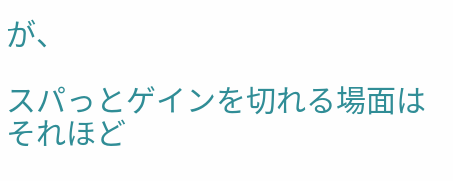が、

スパっとゲインを切れる場面はそれほど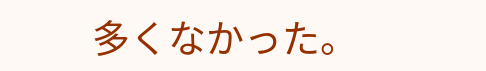多くなかった。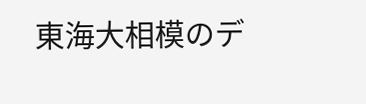東海大相模のデ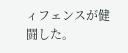ィフェンスが健闘した。